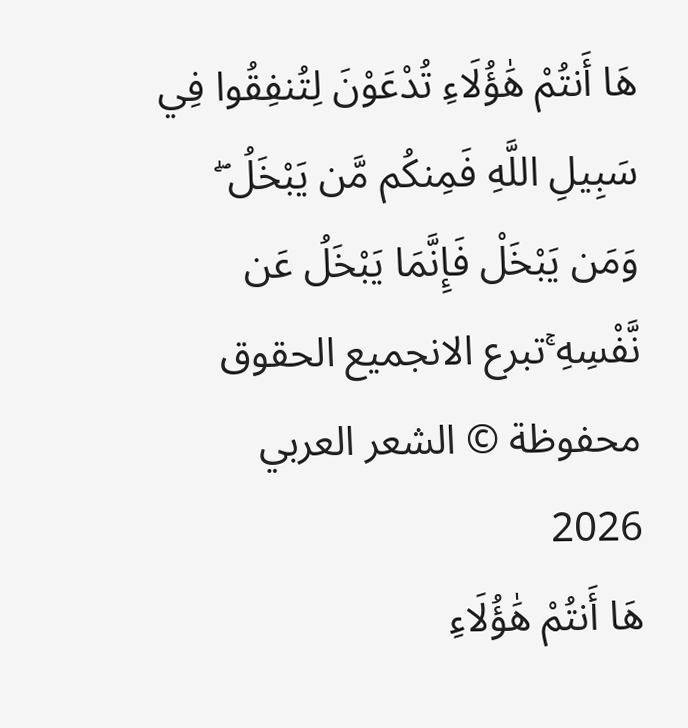هَا أَنتُمْ هَٰؤُلَاءِ تُدْعَوْنَ لِتُنفِقُوا فِي سَبِيلِ اللَّهِ فَمِنكُم مَّن يَبْخَلُ ۖ وَمَن يَبْخَلْ فَإِنَّمَا يَبْخَلُ عَن نَّفْسِهِ ۚتبرع الانجميع الحقوق محفوظة © الشعر العربي 2026
هَا أَنتُمْ هَٰؤُلَاءِ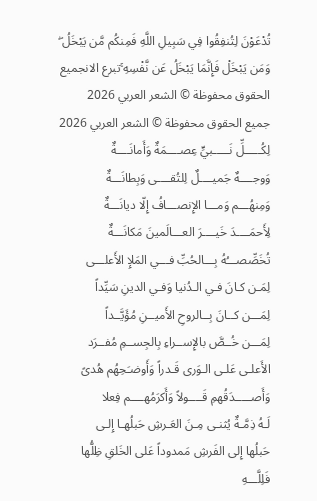تُدْعَوْنَ لِتُنفِقُوا فِي سَبِيلِ اللَّهِ فَمِنكُم مَّن يَبْخَلُ ۖ وَمَن يَبْخَلْ فَإِنَّمَا يَبْخَلُ عَن نَّفْسِهِ ۚتبرع الانجميع الحقوق محفوظة © الشعر العربي 2026
جميع الحقوق محفوظة © الشعر العربي 2026
لِكُـــــلِّ نَـــــبيٍّ عِصــــمَةٌ وَأَمانَــــةٌ
وَوجــــهٌ جَميــــلٌ لِلتُقــــى وَبِطانَـــةٌ
وَمِنهُـــم وَمـــا الإِنصـــافُ إِلّا ديانَـــةٌ
لِأَحمَــــدَ خَيــــرَ العـــالَمينَ مَكانَـــةٌ
تُخَصِّصـــُهُ بِـــالحُبِّ فـــي المَلإِ الأَعلـــى
لِمَـن كـانَ فـي الـدُنيا وَفـي الدينِ سَيِّداً
لِمَـــن كــانَ بِــالروحِ الأَميــنِ مُؤَيَّــداً
لِمَـــن خُــصَّ بالإِســراءِ بِالجِســمِ مُفــرَد
الأَعلـى عَلـى الـوَرى قَـدراً وَأَوضـَحِهُم هُدىً
وَأَصـــــدَقُهمِ قَــــولاً وَأَكرَمُهــــم فِعلا
لَـهُ ذِمَّـةٌ يُثنـى مِـنَ العَـرشِ حَبلُهـا إِلـى
حَبلُها إِلى الفَرشِ مَمدوداً عَلى الخَلقِ ظِلُّها
فَلِلَّـــهِ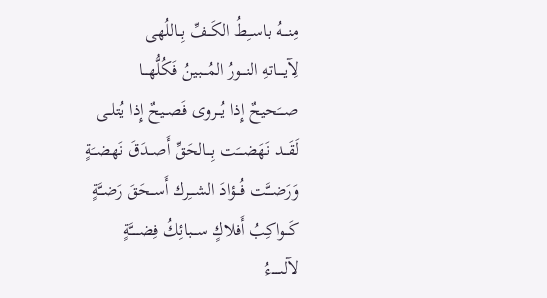مِنـــهُ باســِطُ الكَــفِّ بِــاللُهى
لِآيــــاتهِ النـــورُ المُـــبينُ فَكُلُّهـــا
صـــَحيحٌ إِذا يُـــروى فَصــيحٌ إِذا يُتلــى
لَقَـــد نَهَضـــَت بِـــالحَقِّ أَصــدَقَ نَهضــَةٍ
وَرَضـــَّت فُـــؤادَ الشـــِرك أَســحَقَ رَضــَّةٍ
كَـــواكِبُ أَفلاكٍ ســـبائِكُ فِضـــــَّةٍ
لآلىـــــءُ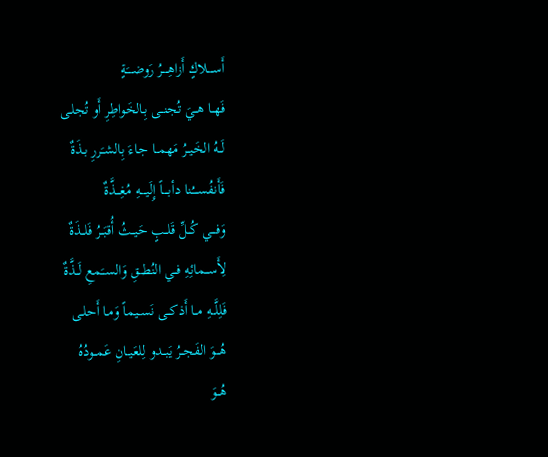أَســــلاكٍ أَزاهِــــرُ رَوضــــَةٍ
فَهــا هــيَ تُجنــى بِـالخَواطِرِ أَو تُجلـى
لَــهُ الخَيــرُ مَهمــا جـاءَ بِالشـَررِ بـذَةٌ
فَأَنفُســــُنا دأبــــاً إِلَيــــهِ مُغِـــذَّةٌ
وَفـــي كُــلِّ قَلــبٍ حَيــثُ أُقبَــرُ فَلــذَةٌ
لِأَســـمائِهِ فــي النُطــقِ وَالســَمعِ لَــذَّةٌ
فَلِلَّــهِ مــا أَذكــى نَســيماً وَمـا أَحلـى
هُـــوَ الفَجــرُ يَبــدو لِلعَيــانِ عَمــودُهُ
هُــوَ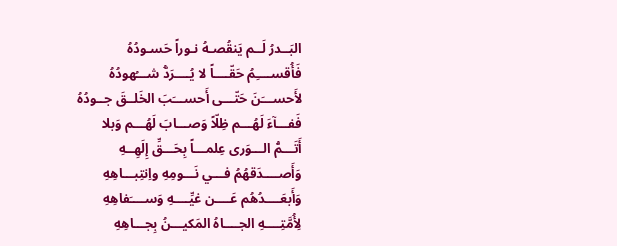البَــدرُ لَــم يَنقُصـهُ نـوراً حَسـودُهُ
فَأُقســــِمُ حَقّــــاً لا يُــــرَدُّ شـــُهودُهُ
لأَحســـَنَ حَتّـــى أَحســـَبَ الخَلــقَ جــودُهُ
فَفـــآءَ لَهُـــم ظِلّاً وَصـــابَ لَهُـــم وَبلا
أَتَـــمُّ الـــوَرى عِلمـــاً بِحَـــقِّ إِلَهِــهِ
وَأَصــــدَقهُمُ فـــي نَـــومِهِ واِنتِبـــاهِهِ
وَأَبعَــــدُهُم عَــــن غيِّــــهِ وَســــَفاهِهِ
لِأُمَّتِــــهِ الجــــاهُ المَكيـــنُ بِجـــاهِهِ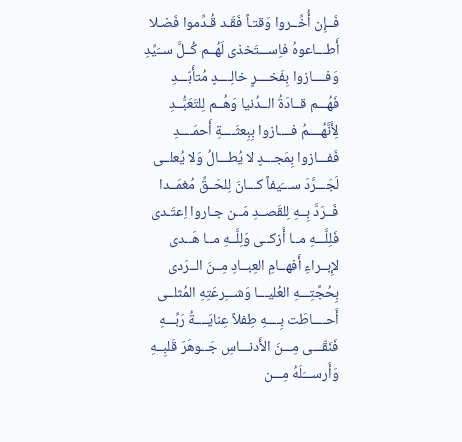فَــإِن أُخِّــروا وَقتـاً فَقَـد قُـدِّموا فَضـلا
أَطـــاعوهُ فاِســـتَخذى لَهُــم كُــلَّ ســَيِّدِ
وَفــــازوا بِفَخــــرٍ خالِــــدٍ مُتأَبّـــدِ
فَهُـــم قــادَةُ الــدُنيا وَهُــم لِلتَعَبُّــدِ
لِأَنَّهُــــمُ فــــازوا بِبِعثَــــةِ أَحمَــــدِ
فَفـــازوا بِمَجـــدٍ لا يُطـــالُ وَلا يُعلــى
لَجَـــرَّدَ ســـَيفاً كـــانَ لِلحَــقِّ مُغمَــدا
فَــرَدَّ بِــهِ لِلقَصــدِ مَــن جـاروا اِعتَـدى
فَلِلَّـــهِ مــا أَزكــى وَلِلَّــهِ مــا هَــدى
لإِبــراءِ أَفهــامِ العِبــادِ مِــنَ الــرَدى
بِحُجَّتِـــهِ العُليـــا وَشـــِرعَتِهِ المُثلــى
أَحــــاطَت بِــــهِ طِفلاً عِنايَــــةُ رَبِّـــهِ
فَنَقّـــى مِـــنَ الأَدنـــاسِ جَــوهَرَ قَلبِــهِ
وَأَرســـَلَهُ مِـــن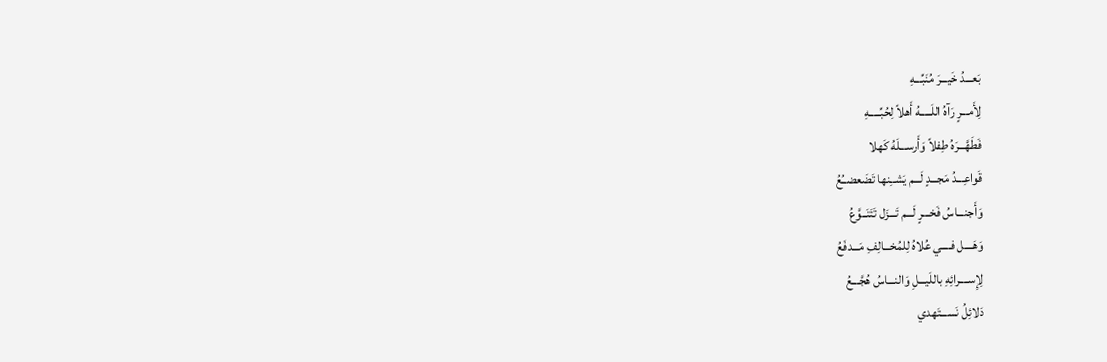بَعـــدُ خَيـــرَ مُنَبِّـــهِ
لِأَمـــرٍ رَآهُ اللَـــــهُ أَهلاً لِحُبِّـــــهِ
فَطَهَّـــرَهُ طِفلاً وَأَرســـلَهُ كَهلا
قَواعِـــدُ مَجـــدٍ لَـــم يَشــِنها تَضَعضــُعُ
وَأَجنـــاسُ فَخـــرٍ لَـــم تَـــزَل تَتَنَــوَّعُ
وَهَــــل فــــي عُلاهُ لِلمُخـــالِفِ مَـــدفَعُ
لِإِســــرائِهِ باللَيـــلِ وَالنـــاسُ هُجَّـــعُ
دَلائِلُ نَســـتَهدي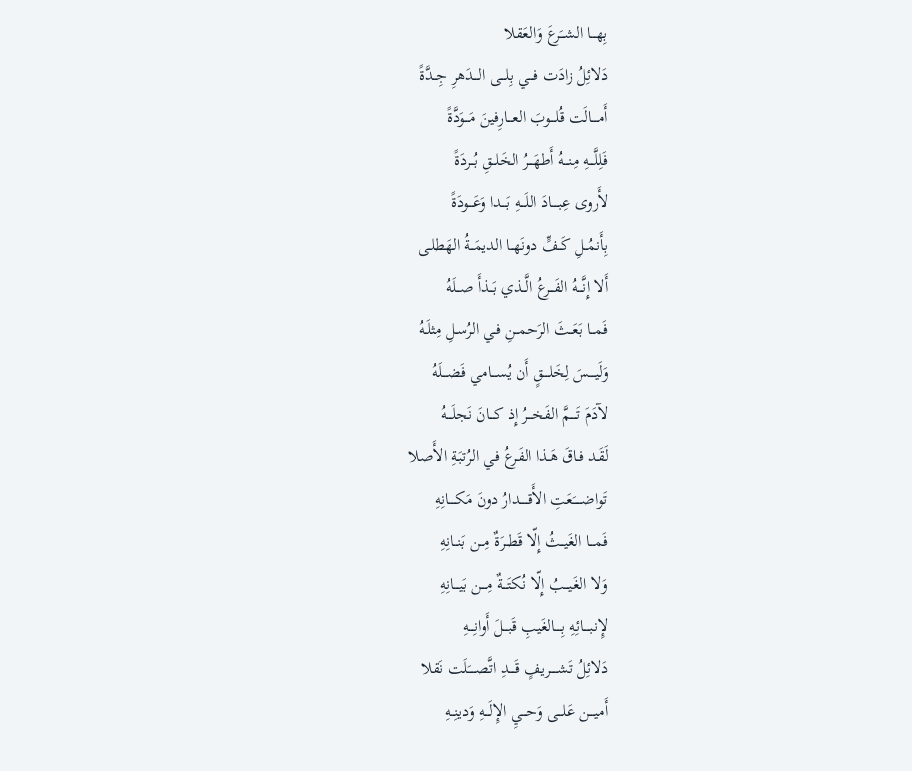بِهـــا الشــَرعَ وَالعَقلا
دَلائِلُ زادَت فـــي بِلـــى الـــدَهرِ جِــدَّةً
أَمــــالَت قُلـــوبَ العـــارِفينَ مَـــوَدَّةً
فَلِلَّـــهِ مِنـــهُ أَطهَـــرُ الخَلــقِ بُــردَةً
لأَروى عِبــــادَ اللَـــهِ بَـــدا وَعَـــودَةً
بِأَنمُــلِ كَــفٍّ دونَهــا الديمَــةُ الهَطلـى
أَلا إِنَّـــهُ الفَـــرعُ الَّــذي بَــذأَ صــلَهُ
فَمــا بَعَــثَ الرَحمــنِ فـي الرُسـلِ مِثلَـهُ
وَلَيــــسَ لِخَلــــقٍ أَن يُســـامي فَضـــلَهُ
لآدَمَ تَــــمَّ الفَخـــرُ إِذ كـــانَ نَجلَـــهُ
لَقَـد فـاقَ هَـذا الفَـرعُ في الرُتبَةِ الأَصلا
تَواضـــــَعَتِ الأَقـــــدارُ دونَ مَكــــانِهِ
فَمـــا الغَيــثُ إِلّا قَطــرَةٌ مِــن بَنــانِهِ
وَلا الغَيـــبُ إِلّا نُكتَـــةٌ مِـــن بَيـــانِهِ
لإِنبــــائِهِ بِــــالغَيبِ قَبـــلَ أَوانِـــهِ
دَلائِلُ تَشـــــريفٍ قَــــدِ اتَّصــــَلَت نَقلا
أَميـــن عَلـــى وَحـــيِ الإِلَـــهِ وَدينِــهِ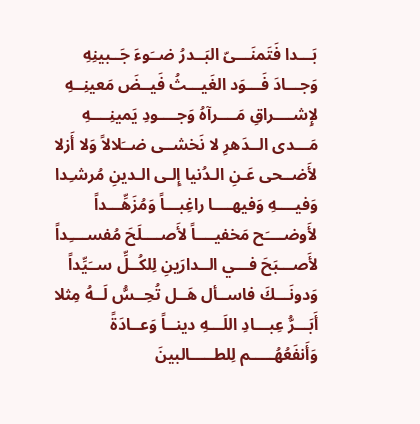بَـــدا فَتَمنَـــىّ البَــدرُ ضــَوءَ جَــبينِهِ
وَجـــادَ فَـــوَد الغَيـــثُ فَيــضَ مَعينِــهِ
لإِشــــراقِ مَــــرآهُ وَجــــودِ يَمينِــــهِ
مَـــدى الــدَهرِ لا نَخشــى ضــَلالاً وَلا أَزلا
لأَضــحى عَـنِ الـدُنيا إِلـى الـدينِ مُرشـِدا
وَفيــــهِ وَفيهــــا راغِبـــاً وَمُزَهِّـــداً
لأَوضــــَح مَخفيــــاً لأَصــــلَحَ مُفســــِداً
لأَصـــبَحَ فـــي الــدارَينِ لِلكُــلِّ ســَيِّداً
وَدونَـــكَ فاســأل هَــل تُحِــسُّ لَــهُ مِثلا
أَبَـــرُّ عِبـــادِ اللَـــهِ دينــاً وَعــادَةً
وَأَنفَعُهُـــــم لِلطـــــالبينَ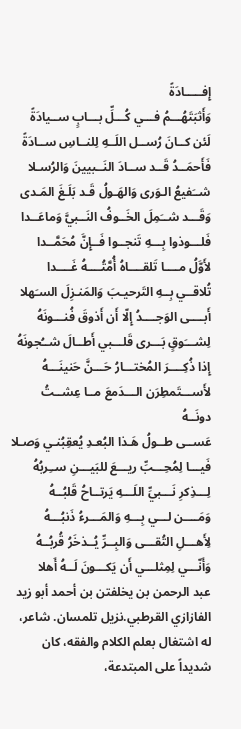إِفـــــادَةً
وَأَثبَتَهُـــمُ فـــي كُـــلِّ بـــابٍ ســيادَةً
لَئن كــانَ رُســل اللَــهِ لِلنــاسِ ســادَةً
فَأَحمَــدُ قَــد ســادَ النَــبيينَ وَالرُسـلا
شــَفيعُ الـوَرى وَالهَـولُ قَـد بَلَـغَ المَـدى
وَقَـــد شــَمِلَ الخَــوفُ النَــبيَّ وَماعَــدا
فَلـــوذوا بِـــهِ تَنجــوا فَــإِنَّ مُحَمَّــدا
لأَوَّلُ مــــا تَلقــــاهُ أُمَّتُــــهُ غَــــدا
تُلاقــي بِــهِ التَرحيـبَ وَالمَنـزِلَ السـَهلا
أَبــــى الوَجــــدُ إِلّا أَن أَذوقَ فُنـــونَهُ
لِشـــَوقٍ بَـــرى قَلـــبي أَطــالَ شــُجونَهُ
إِذا ذُكِــــرَ المُختـــارُ حَـــنَّ حَنينَـــهُ
لأَســـتَمطِرَن الـــدَمعَ مــا عِشــتُ دونَــهُ
عَســى طــولُ هَـذا البُعـدِ يُعقِبُنـي وَصـلا
فَيـــا لِمُحِـــبِّ ريـــعَ للبَيـــنِ ســِربُهُ
لِـــذِكرِ نَـــبيِّ اللَـــهِ يَرتــاحُ قَلبُــهُ
وَمَــــن لـــي بِـــهِ وَالمَـــرءُ ذَنبُـــهُ
لِأَهـــلِ التُقـــى وَالبِــرِّ يُــذخَرُ قُربُــهُ
وَأَنّـــي لِمِثلـــي أَن يَكـــونَ لَــهُ أَهلا
عبد الرحمن بن يخلفتن بن أحمد أبو زيد الفازازي القرطبي.نزيل تلمسان. شاعر، له اشتغال بعلم الكلام والفقه، كان شديداً على المبتدعة،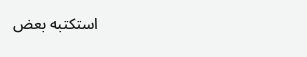استكتبه بعض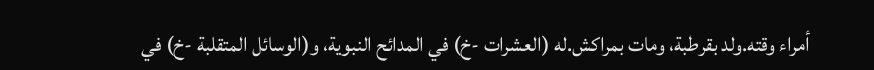أمراء وقته.ولد بقرطبة، ومات بمراكش.له (العشرات -خ) في المدائح النبوية، و(الوسائل المتقلبة -خ) في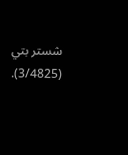شستر بتي (3/4825).